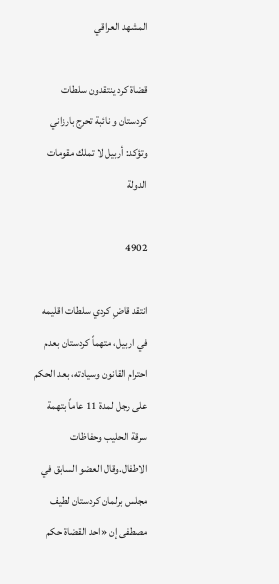المشهد العراقي

قضاة كرد ينتقدون سلطات كردستان و نائبة تحرج بارزاني وتؤكد: أربيل لا تملك مقومات الدولة

4902

انتقد قاضِ كردي سلطات اقليمه في اربيل، متهماً كردستان بعدم احترام القانون وسيادته، بعد الحكم على رجل لمدة 11 عاماً بتهمة سرقة الحليب وحفاظات الاطفال.وقال العضو السابق في مجلس برلمان كردستان لطيف مصطفى إن «احد القضاة حكم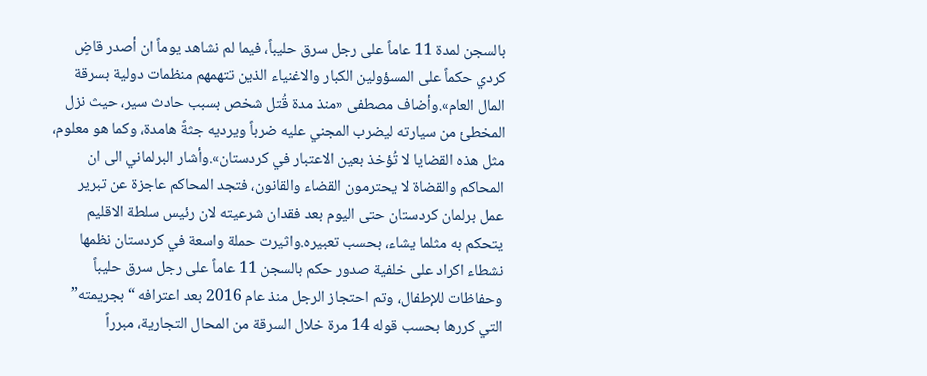بالسجن لمدة 11 عاماً على رجل سرق حليباً، فيما لم نشاهد يوماً ان أصدر قاضٍ كردي حكماً على المسؤولين الكبار والاغنياء الذين تتهمهم منظمات دولية بسرقة المال العام».وأضاف مصطفى «منذ مدة قُتل شخص بسبب حادث سير، حيث نزل المخطئ من سيارته ليضرب المجني عليه ضرباً ويرديه جثةً هامدة، وكما هو معلوم، مثل هذه القضايا لا تُؤخذ بعين الاعتبار في كردستان».وأشار البرلماني الى ان المحاكم والقضاة لا يحترمون القضاء والقانون، فتجد المحاكم عاجزة عن تبرير عمل برلمان كردستان حتى اليوم بعد فقدان شرعيته لان رئيس سلطة الاقليم يتحكم به مثلما يشاء، بحسب تعبيره.واثيرت حملة واسعة في كردستان نظمها نشطاء اكراد على خلفية صدور حكم بالسجن 11 عاماً على رجل سرق حليباً وحفاظات للإطفال، وتم احتجاز الرجل منذ عام 2016 بعد اعترافه “بجريمته” التي كررها بحسب قوله 14 مرة خلال السرقة من المحال التجارية، مبرراً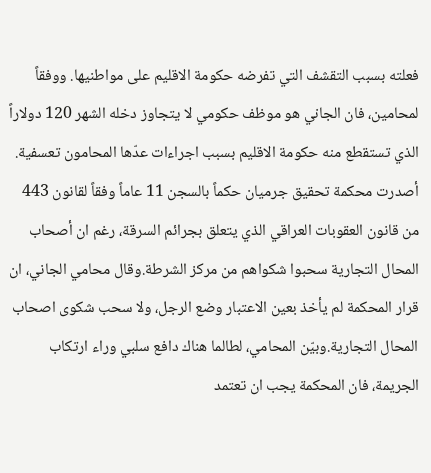فعلته بسبب التقشف التي تفرضه حكومة الاقليم على مواطنيها. ووفقاً لمحامين، فان الجاني هو موظف حكومي لا يتجاوز دخله الشهر 120 دولاراً الذي تستقطع منه حكومة الاقليم بسبب اجراءات عدّها المحامون تعسفية. أصدرت محكمة تحقيق جرميان حكماً بالسجن 11 عاماً وفقاً لقانون 443 من قانون العقوبات العراقي الذي يتعلق بجرائم السرقة، رغم ان أصحاب المحال التجارية سحبوا شكواهم من مركز الشرطة.وقال محامي الجاني، ان قرار المحكمة لم يأخذ بعين الاعتبار وضع الرجل، ولا سحب شكوى اصحاب المحال التجارية.وبيّن المحامي، لطالما هناك دافع سلبي وراء ارتكاب الجريمة، فان المحكمة يجب ان تعتمد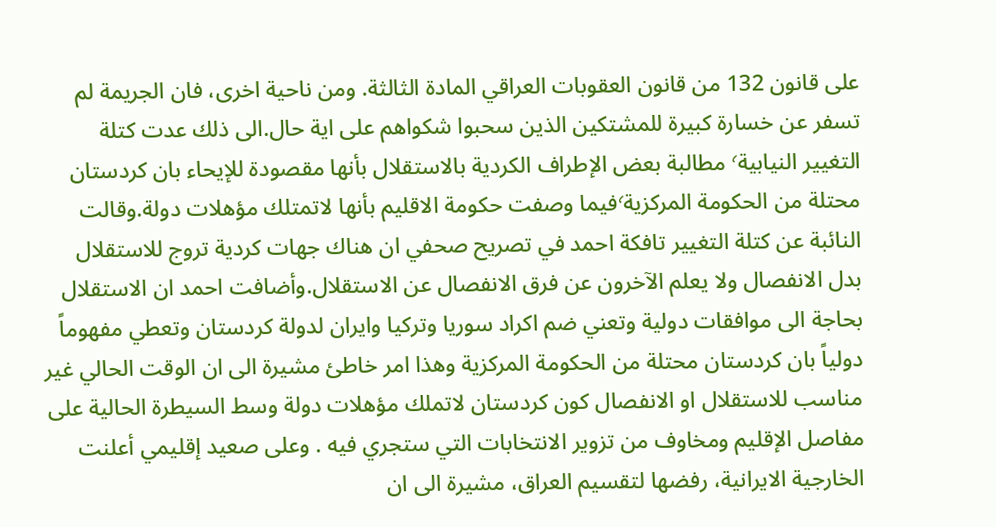على قانون 132 من قانون العقوبات العراقي المادة الثالثة. ومن ناحية اخرى، فان الجريمة لم تسفر عن خسارة كبيرة للمشتكين الذين سحبوا شكواهم على اية حال.الى ذلك عدت كتلة التغيير النيابية٬ مطالبة بعض الإطراف الكردية بالاستقلال بأنها مقصودة للإيحاء بان كردستان محتلة من الحكومة المركزية٬فيما وصفت حكومة الاقليم بأنها لاتمتلك مؤهلات دولة.وقالت النائبة عن كتلة التغيير تافكة احمد في تصريح صحفي ان هناك جهات كردية تروج للاستقلال بدل الانفصال ولا يعلم الآخرون عن فرق الانفصال عن الاستقلال.وأضافت احمد ان الاستقلال بحاجة الى موافقات دولية وتعني ضم اكراد سوريا وتركيا وايران لدولة كردستان وتعطي مفهوماً دولياً بان كردستان محتلة من الحكومة المركزية وهذا امر خاطئ مشيرة الى ان الوقت الحالي غير مناسب للاستقلال او الانفصال كون كردستان لاتملك مؤهلات دولة وسط السيطرة الحالية على مفاصل الإقليم ومخاوف من تزوير الانتخابات التي ستجري فيه . وعلى صعيد إقليمي أعلنت الخارجية الايرانية، رفضها لتقسيم العراق، مشيرة الى ان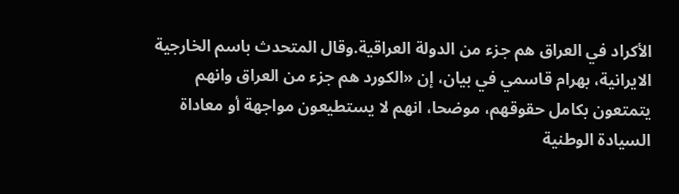الأكراد في العراق هم جزء من الدولة العراقية.وقال المتحدث باسم الخارجية الايرانية، بهرام قاسمي في بيان، إن «الكورد هم جزء من العراق وانهم يتمتعون بكامل حقوقهم، موضحا، انهم لا يستطيعون مواجهة أو معاداة السيادة الوطنية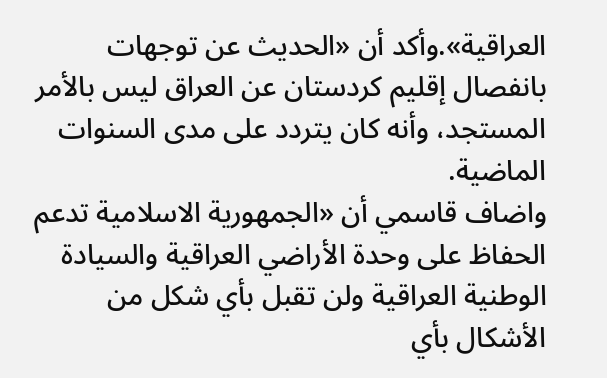العراقية».وأكد أن «الحديث عن توجهات بانفصال إقليم كردستان عن العراق ليس بالأمر المستجد، وأنه كان يتردد على مدى السنوات الماضية.
واضاف قاسمي أن «الجمهورية الاسلامية تدعم الحفاظ على وحدة الأراضي العراقية والسيادة الوطنية العراقية ولن تقبل بأي شكل من الأشكال بأي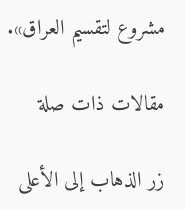مشروع لتقسيم العراق».

مقالات ذات صلة

زر الذهاب إلى الأعلى